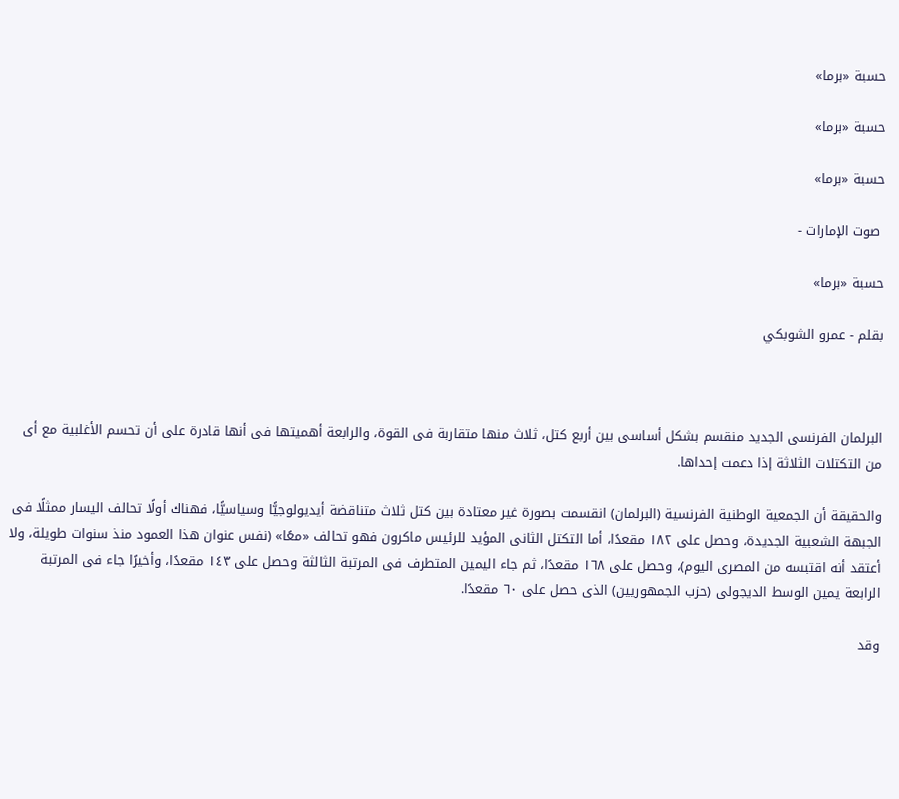حسبة «برما»

حسبة «برما»

حسبة «برما»

 صوت الإمارات -

حسبة «برما»

بقلم - عمرو الشوبكي



البرلمان الفرنسى الجديد منقسم بشكل أساسى بين أربع كتل، ثلاث منها متقاربة فى القوة، والرابعة أهميتها فى أنها قادرة على أن تحسم الأغلبية مع أى من التكتلات الثلاثة إذا دعمت إحداها.

والحقيقة أن الجمعية الوطنية الفرنسية (البرلمان) انقسمت بصورة غير معتادة بين كتل ثلاث متناقضة أيديولوجيًّا وسياسيًّا، فهناك أولًا تحالف اليسار ممثلًا فى الجبهة الشعبية الجديدة، وحصل على ١٨٢ مقعدًا، أما التكتل الثانى المؤيد للرئيس ماكرون فهو تحالف «معًا» (نفس عنوان هذا العمود منذ سنوات طويلة، ولا أعتقد أنه اقتبسه من المصرى اليوم)، وحصل على ١٦٨ مقعدًا، ثم جاء اليمين المتطرف فى المرتبة الثالثة وحصل على ١٤٣ مقعدًا، وأخيرًا جاء فى المرتبة الرابعة يمين الوسط الديجولى (حزب الجمهوريين) الذى حصل على ٦٠ مقعدًا.

وقد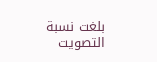بلغت نسبة التصويت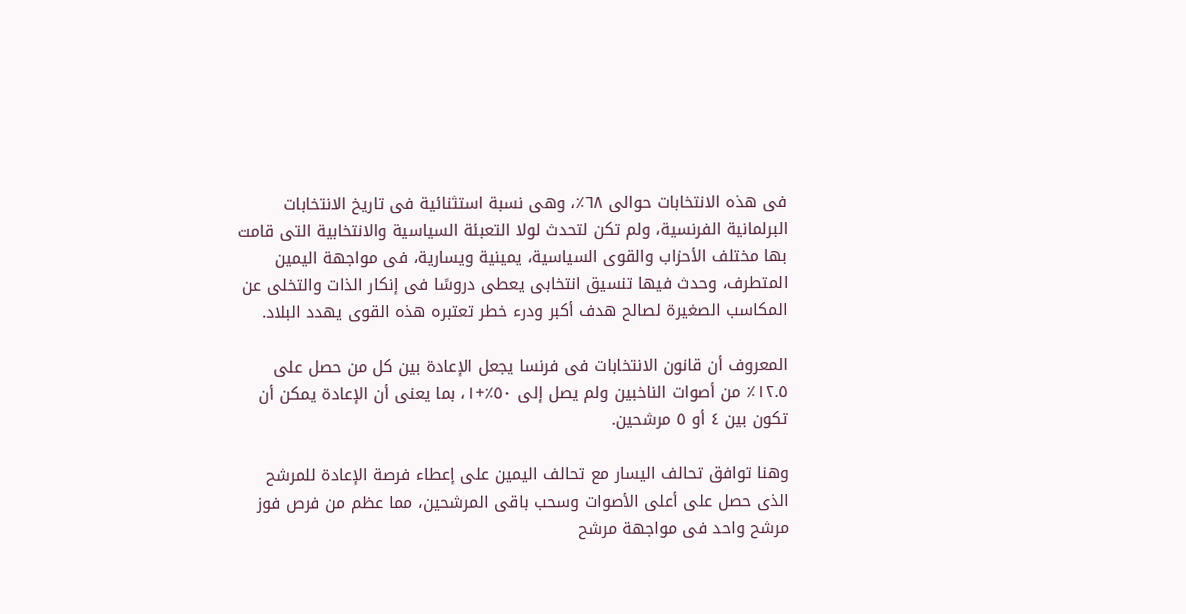فى هذه الانتخابات حوالى ٦٨٪، وهى نسبة استثنائية فى تاريخ الانتخابات البرلمانية الفرنسية، ولم تكن لتحدث لولا التعبئة السياسية والانتخابية التى قامت بها مختلف الأحزاب والقوى السياسية، يمينية ويسارية، فى مواجهة اليمين المتطرف، وحدث فيها تنسيق انتخابى يعطى دروسًا فى إنكار الذات والتخلى عن المكاسب الصغيرة لصالح هدف أكبر ودرء خطر تعتبره هذه القوى يهدد البلاد.

المعروف أن قانون الانتخابات فى فرنسا يجعل الإعادة بين كل من حصل على ١٢.٥٪ من أصوات الناخبين ولم يصل إلى ٥٠٪+١، بما يعنى أن الإعادة يمكن أن تكون بين ٤ أو ٥ مرشحين.

وهنا توافق تحالف اليسار مع تحالف اليمين على إعطاء فرصة الإعادة للمرشح الذى حصل على أعلى الأصوات وسحب باقى المرشحين، مما عظم من فرص فوز مرشح واحد فى مواجهة مرشح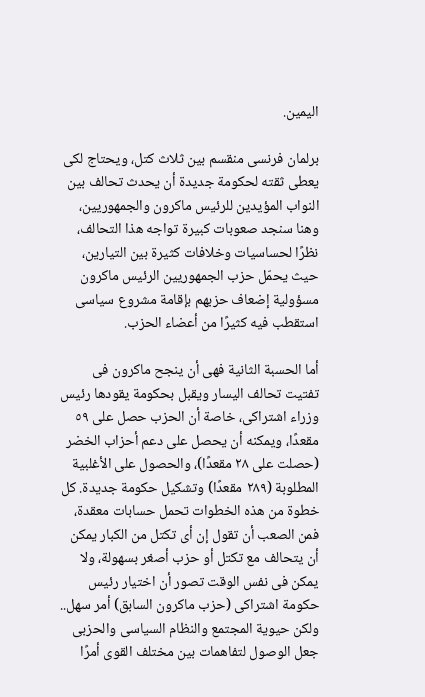اليمين.

برلمان فرنسى منقسم بين ثلاث كتل، ويحتاج لكى يعطى ثقته لحكومة جديدة أن يحدث تحالف بين النواب المؤيدين للرئيس ماكرون والجمهوريين، وهنا سنجد صعوبات كبيرة تواجه هذا التحالف، نظرًا لحساسيات وخلافات كثيرة بين التيارين، حيث يحمّل حزب الجمهوريين الرئيس ماكرون مسؤولية إضعاف حزبهم بإقامة مشروع سياسى استقطب فيه كثيرًا من أعضاء الحزب.

أما الحسبة الثانية فهى أن ينجح ماكرون فى تفتيت تحالف اليسار ويقبل بحكومة يقودها رئيس وزراء اشتراكى، خاصة أن الحزب حصل على ٥٩ مقعدًا، ويمكنه أن يحصل على دعم أحزاب الخضر (حصلت على ٢٨ مقعدًا)، والحصول على الأغلبية المطلوبة (٢٨٩ مقعدًا) وتشكيل حكومة جديدة. كل خطوة من هذه الخطوات تحمل حسابات معقدة، فمن الصعب أن تقول إن أى تكتل من الكبار يمكن أن يتحالف مع تكتل أو حزب أصغر بسهولة، ولا يمكن فى نفس الوقت تصور أن اختيار رئيس حكومة اشتراكى (حزب ماكرون السابق) أمر سهل.. ولكن حيوية المجتمع والنظام السياسى والحزبى جعل الوصول لتفاهمات بين مختلف القوى أمرًا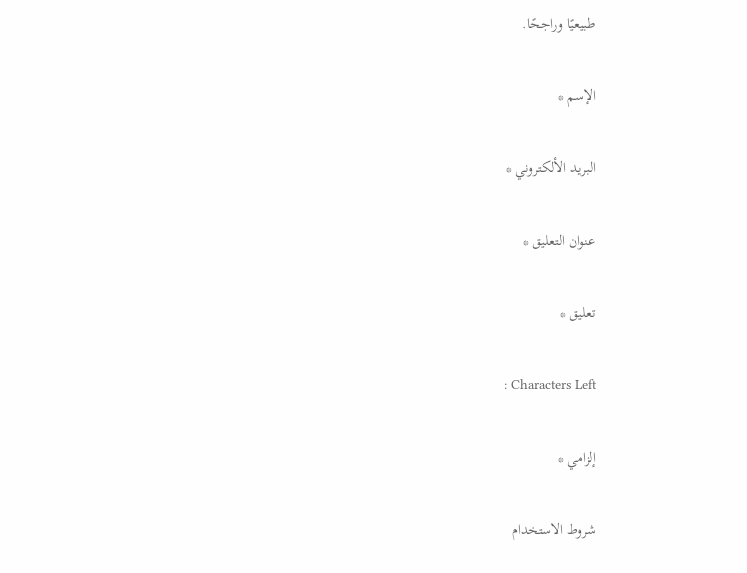طبيعيًا وراجحًا.

الإسم *

البريد الألكتروني *

عنوان التعليق *

تعليق *

: Characters Left

إلزامي *

شروط الاستخدام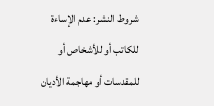شروط النشر: عدم الإساءة للكاتب أو للأشخاص أو للمقدسات أو مهاجمة الأديان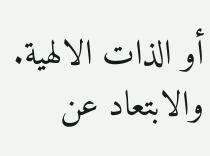أو الذات الالهية. والابتعاد عن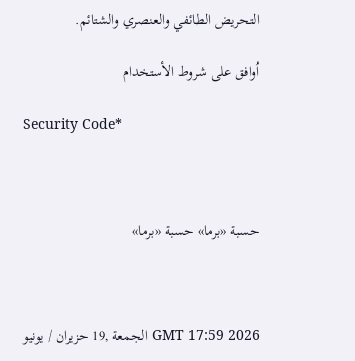التحريض الطائفي والعنصري والشتائم.

اُوافق على شروط الأستخدام

Security Code*



حسبة «برما» حسبة «برما»



GMT 17:59 2026 الجمعة ,19 حزيران / يونيو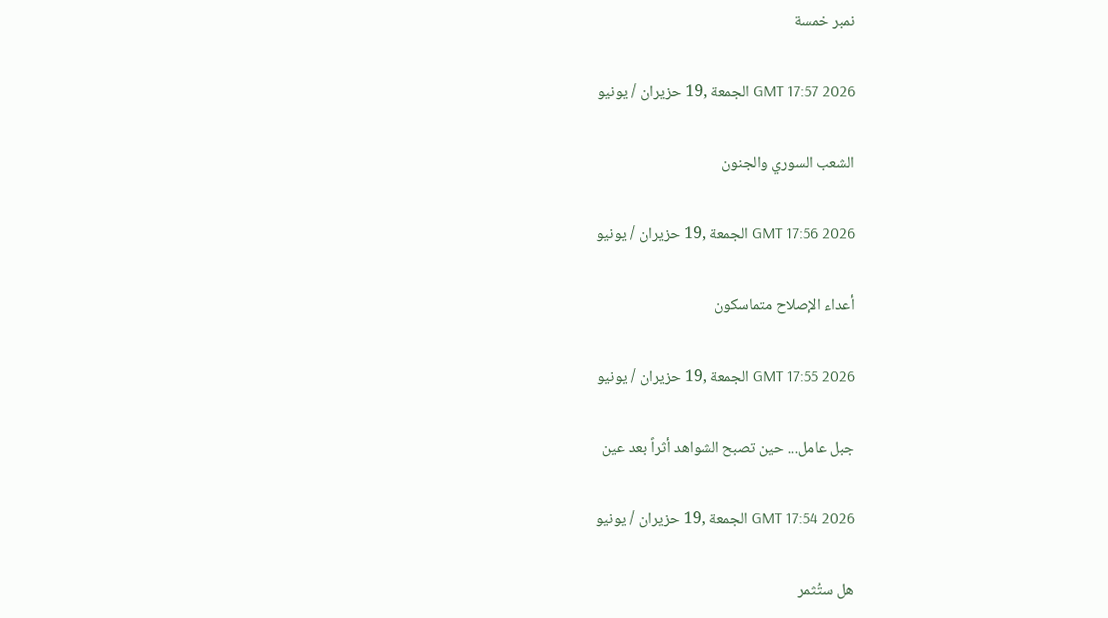نمبر خمسة

GMT 17:57 2026 الجمعة ,19 حزيران / يونيو

الشعب السوري والجنون

GMT 17:56 2026 الجمعة ,19 حزيران / يونيو

أعداء الإصلاح متماسكون

GMT 17:55 2026 الجمعة ,19 حزيران / يونيو

جبل عامل... حين تصبح الشواهد أثراً بعد عين

GMT 17:54 2026 الجمعة ,19 حزيران / يونيو

هل ستُثمر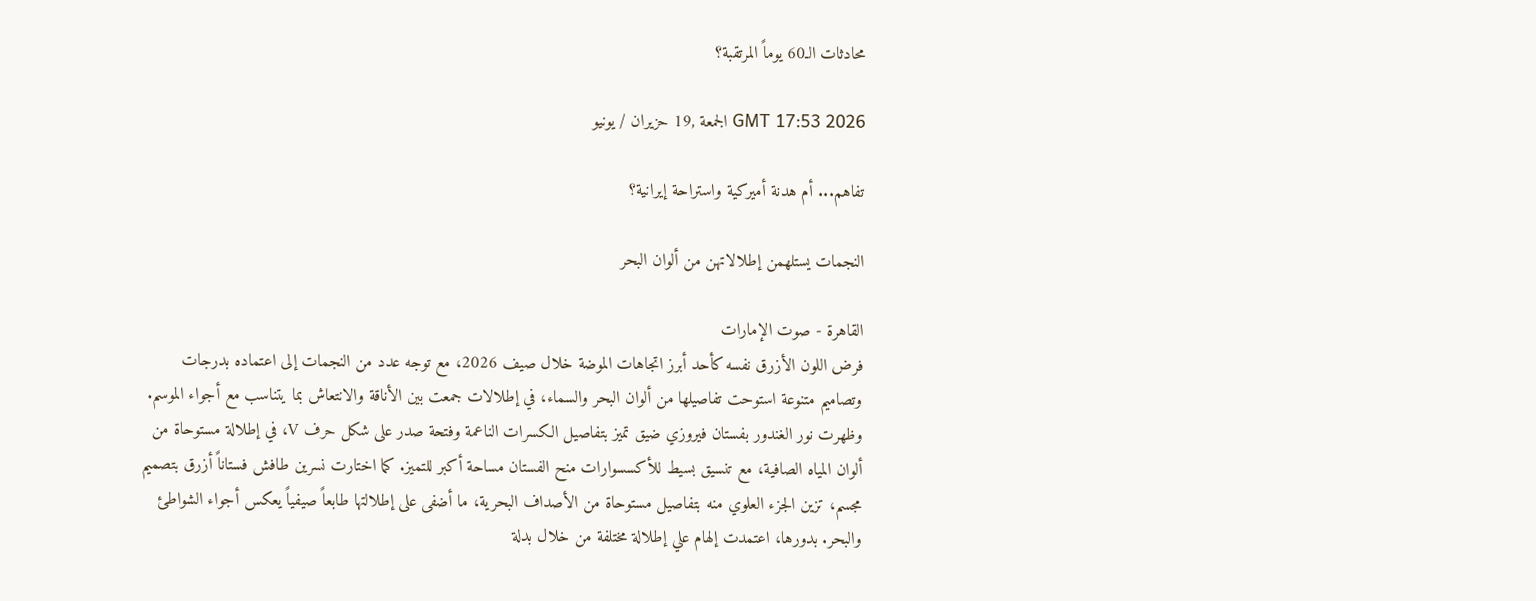محادثات الـ60 يوماً المرتقبة؟

GMT 17:53 2026 الجمعة ,19 حزيران / يونيو

تفاهم... أم هدنة أميركية واستراحة إيرانية؟

النجمات يستلهمن إطلالاتهن من ألوان البحر

القاهرة - صوت الإمارات
فرض اللون الأزرق نفسه كأحد أبرز اتجاهات الموضة خلال صيف 2026، مع توجه عدد من النجمات إلى اعتماده بدرجات وتصاميم متنوعة استوحت تفاصيلها من ألوان البحر والسماء، في إطلالات جمعت بين الأناقة والانتعاش بما يتناسب مع أجواء الموسم. وظهرت نور الغندور بفستان فيروزي ضيق تميز بتفاصيل الكسرات الناعمة وفتحة صدر على شكل حرف V، في إطلالة مستوحاة من ألوان المياه الصافية، مع تنسيق بسيط للأكسسوارات منح الفستان مساحة أكبر للتميز. كما اختارت نسرين طافش فستاناً أزرق بتصميم مجسم، تزين الجزء العلوي منه بتفاصيل مستوحاة من الأصداف البحرية، ما أضفى على إطلالتها طابعاً صيفياً يعكس أجواء الشواطئ والبحر. بدورها، اعتمدت إلهام علي إطلالة مختلفة من خلال بدلة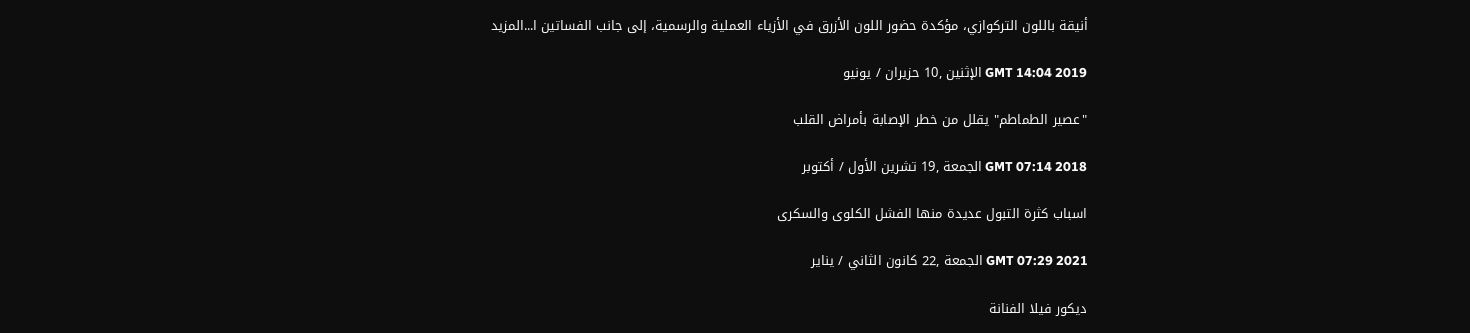أنيقة باللون التركوازي، مؤكدة حضور اللون الأزرق في الأزياء العملية والرسمية، إلى جانب الفساتين ا...المزيد

GMT 14:04 2019 الإثنين ,10 حزيران / يونيو

"عصير الطماطم" يقلل من خطر الإصابة بأمراض القلب

GMT 07:14 2018 الجمعة ,19 تشرين الأول / أكتوبر

اسباب كثرة التبول عديدة منها الفشل الكلوى والسكرى

GMT 07:29 2021 الجمعة ,22 كانون الثاني / يناير

ديكور فيلا الفنانة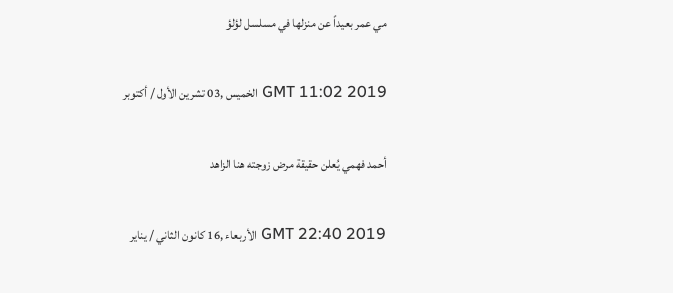مي عمر بعيداً عن منزلها في مسلسل لؤلؤ

GMT 11:02 2019 الخميس ,03 تشرين الأول / أكتوبر

أحمد فهمي يُعلن حقيقة مرض زوجته هنا الزاهد

GMT 22:40 2019 الأربعاء ,16 كانون الثاني / يناير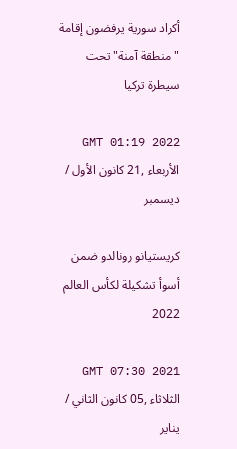أكراد سورية يرفضون إقامة "منطقة آمنة" تحت سيطرة تركيا

GMT 01:19 2022 الأربعاء ,21 كانون الأول / ديسمبر

كريستيانو رونالدو ضمن أسوأ تشكيلة لكأس العالم 2022

GMT 07:30 2021 الثلاثاء ,05 كانون الثاني / يناير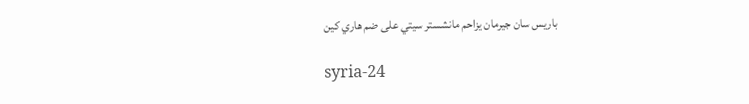باريس سان جيرمان يزاحم مانشستر سيتي على ضم هاري كين

syria-24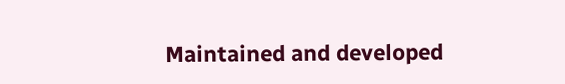Maintained and developed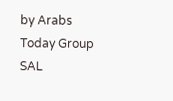by Arabs Today Group SAL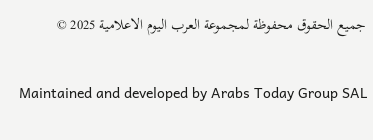جميع الحقوق محفوظة لمجموعة العرب اليوم الاعلامية 2025 ©

Maintained and developed by Arabs Today Group SAL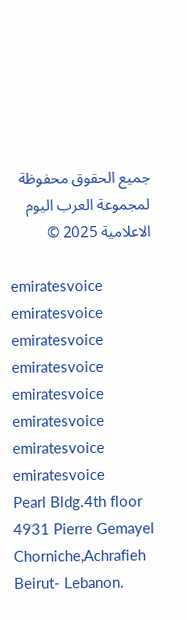جميع الحقوق محفوظة لمجموعة العرب اليوم الاعلامية 2025 ©

emiratesvoice emiratesvoice emiratesvoice emiratesvoice
emiratesvoice emiratesvoice emiratesvoice
emiratesvoice
Pearl Bldg.4th floor
4931 Pierre Gemayel Chorniche,Achrafieh
Beirut- Lebanon.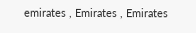emirates , Emirates , Emirates